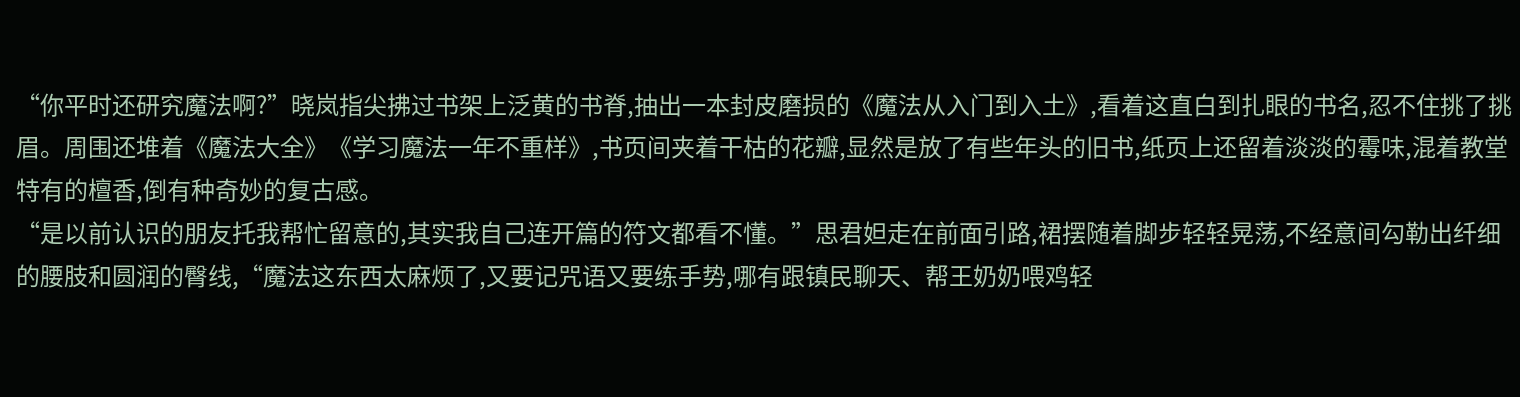“你平时还研究魔法啊?”晓岚指尖拂过书架上泛黄的书脊,抽出一本封皮磨损的《魔法从入门到入土》,看着这直白到扎眼的书名,忍不住挑了挑眉。周围还堆着《魔法大全》《学习魔法一年不重样》,书页间夹着干枯的花瓣,显然是放了有些年头的旧书,纸页上还留着淡淡的霉味,混着教堂特有的檀香,倒有种奇妙的复古感。
“是以前认识的朋友托我帮忙留意的,其实我自己连开篇的符文都看不懂。”思君妲走在前面引路,裙摆随着脚步轻轻晃荡,不经意间勾勒出纤细的腰肢和圆润的臀线,“魔法这东西太麻烦了,又要记咒语又要练手势,哪有跟镇民聊天、帮王奶奶喂鸡轻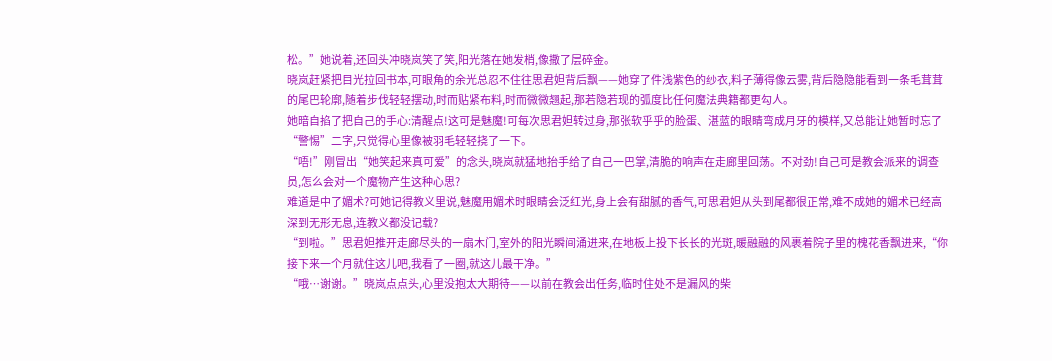松。”她说着,还回头冲晓岚笑了笑,阳光落在她发梢,像撒了层碎金。
晓岚赶紧把目光拉回书本,可眼角的余光总忍不住往思君妲背后飘——她穿了件浅紫色的纱衣,料子薄得像云雾,背后隐隐能看到一条毛茸茸的尾巴轮廓,随着步伐轻轻摆动,时而贴紧布料,时而微微翘起,那若隐若现的弧度比任何魔法典籍都更勾人。
她暗自掐了把自己的手心:清醒点!这可是魅魔!可每次思君妲转过身,那张软乎乎的脸蛋、湛蓝的眼睛弯成月牙的模样,又总能让她暂时忘了“警惕”二字,只觉得心里像被羽毛轻轻挠了一下。
“唔!”刚冒出“她笑起来真可爱”的念头,晓岚就猛地抬手给了自己一巴掌,清脆的响声在走廊里回荡。不对劲!自己可是教会派来的调查员,怎么会对一个魔物产生这种心思?
难道是中了媚术?可她记得教义里说,魅魔用媚术时眼睛会泛红光,身上会有甜腻的香气,可思君妲从头到尾都很正常,难不成她的媚术已经高深到无形无息,连教义都没记载?
“到啦。”思君妲推开走廊尽头的一扇木门,室外的阳光瞬间涌进来,在地板上投下长长的光斑,暖融融的风裹着院子里的槐花香飘进来,“你接下来一个月就住这儿吧,我看了一圈,就这儿最干净。”
“哦…谢谢。”晓岚点点头,心里没抱太大期待——以前在教会出任务,临时住处不是漏风的柴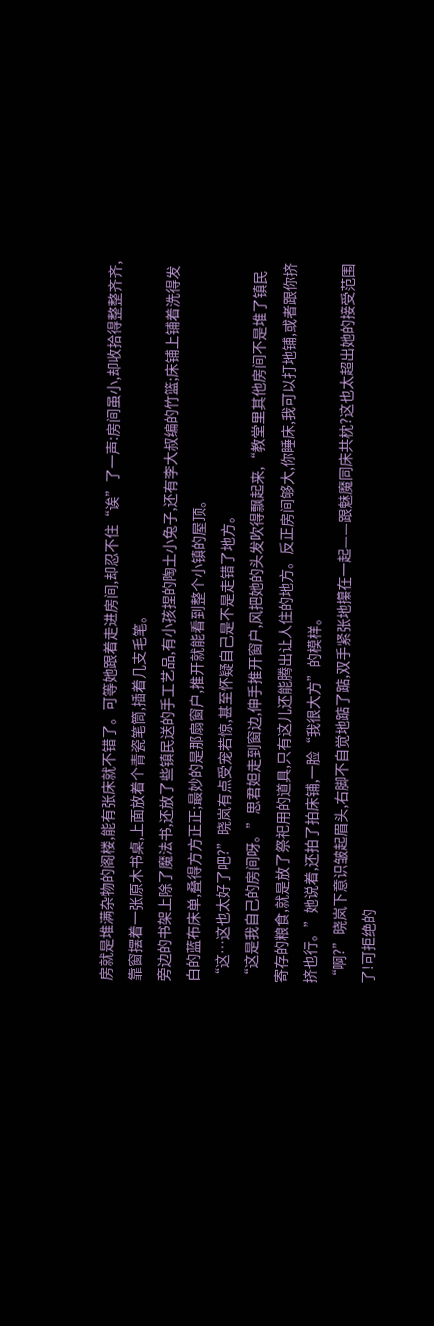房就是堆满杂物的阁楼,能有张床就不错了。可等她跟着走进房间,却忍不住“诶”了一声:房间虽小,却收拾得整整齐齐,靠窗摆着一张原木书桌,上面放着个青瓷笔筒,插着几支毛笔。
旁边的书架上除了魔法书,还放了些镇民送的手工艺品,有小孩捏的陶土小兔子,还有李大叔编的竹篮;床铺上铺着洗得发白的蓝布床单,叠得方方正正;最妙的是那扇窗户,推开就能看到整个小镇的屋顶。
“这…这也太好了吧?”晓岚有点受宠若惊,甚至怀疑自己是不是走错了地方。
“这是我自己的房间呀。”思君妲走到窗边,伸手推开窗户,风把她的头发吹得飘起来,“教堂里其他房间不是堆了镇民寄存的粮食,就是放了祭祀用的道具,只有这儿还能腾出让人住的地方。反正房间够大,你睡床,我可以打地铺,或者跟你挤挤也行。”她说着,还拍了拍床铺,一脸“我很大方”的模样。
“啊?”晓岚下意识皱起眉头,右脚不自觉地踮了踮,双手紧张地攥在一起——跟魅魔同床共枕?这也太超出她的接受范围了!可拒绝的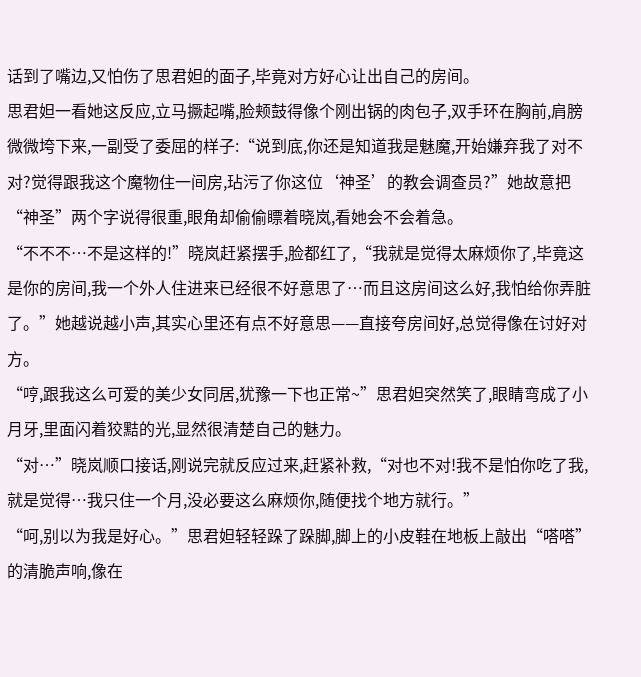话到了嘴边,又怕伤了思君妲的面子,毕竟对方好心让出自己的房间。
思君妲一看她这反应,立马撅起嘴,脸颊鼓得像个刚出锅的肉包子,双手环在胸前,肩膀微微垮下来,一副受了委屈的样子:“说到底,你还是知道我是魅魔,开始嫌弃我了对不对?觉得跟我这个魔物住一间房,玷污了你这位‘神圣’的教会调查员?”她故意把“神圣”两个字说得很重,眼角却偷偷瞟着晓岚,看她会不会着急。
“不不不…不是这样的!”晓岚赶紧摆手,脸都红了,“我就是觉得太麻烦你了,毕竟这是你的房间,我一个外人住进来已经很不好意思了…而且这房间这么好,我怕给你弄脏了。”她越说越小声,其实心里还有点不好意思——直接夸房间好,总觉得像在讨好对方。
“哼,跟我这么可爱的美少女同居,犹豫一下也正常~”思君妲突然笑了,眼睛弯成了小月牙,里面闪着狡黠的光,显然很清楚自己的魅力。
“对…”晓岚顺口接话,刚说完就反应过来,赶紧补救,“对也不对!我不是怕你吃了我,就是觉得…我只住一个月,没必要这么麻烦你,随便找个地方就行。”
“呵,别以为我是好心。”思君妲轻轻跺了跺脚,脚上的小皮鞋在地板上敲出“嗒嗒”的清脆声响,像在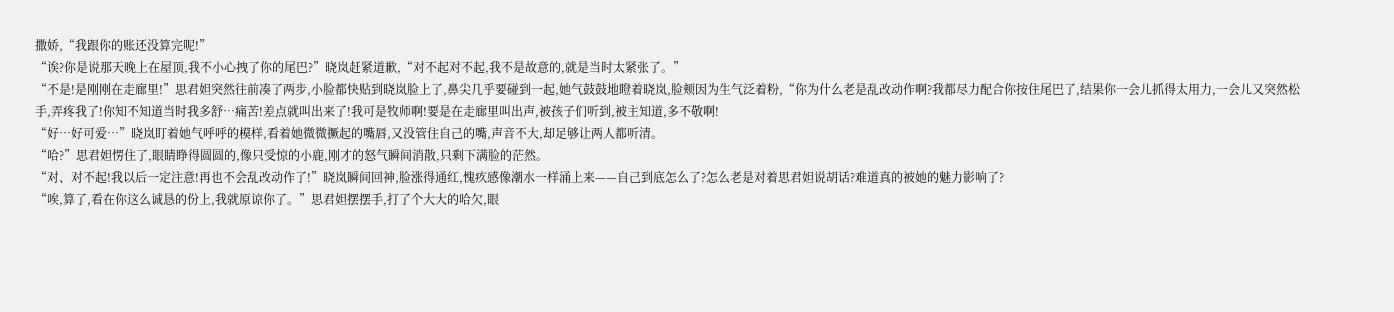撒娇,“我跟你的账还没算完呢!”
“诶?你是说那天晚上在屋顶,我不小心拽了你的尾巴?”晓岚赶紧道歉,“对不起对不起,我不是故意的,就是当时太紧张了。”
“不是!是刚刚在走廊里!”思君妲突然往前凑了两步,小脸都快贴到晓岚脸上了,鼻尖几乎要碰到一起,她气鼓鼓地瞪着晓岚,脸颊因为生气泛着粉,“你为什么老是乱改动作啊?我都尽力配合你按住尾巴了,结果你一会儿抓得太用力,一会儿又突然松手,弄疼我了!你知不知道当时我多舒…痛苦!差点就叫出来了!我可是牧师啊!要是在走廊里叫出声,被孩子们听到,被主知道,多不敬啊!
“好…好可爱…”晓岚盯着她气呼呼的模样,看着她微微撅起的嘴唇,又没管住自己的嘴,声音不大,却足够让两人都听清。
“哈?”思君妲愣住了,眼睛睁得圆圆的,像只受惊的小鹿,刚才的怒气瞬间消散,只剩下满脸的茫然。
“对、对不起!我以后一定注意!再也不会乱改动作了!”晓岚瞬间回神,脸涨得通红,愧疚感像潮水一样涌上来——自己到底怎么了?怎么老是对着思君妲说胡话?难道真的被她的魅力影响了?
“唉,算了,看在你这么诚恳的份上,我就原谅你了。”思君妲摆摆手,打了个大大的哈欠,眼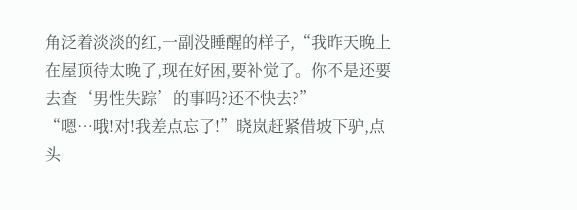角泛着淡淡的红,一副没睡醒的样子,“我昨天晚上在屋顶待太晚了,现在好困,要补觉了。你不是还要去查‘男性失踪’的事吗?还不快去?”
“嗯…哦!对!我差点忘了!”晓岚赶紧借坡下驴,点头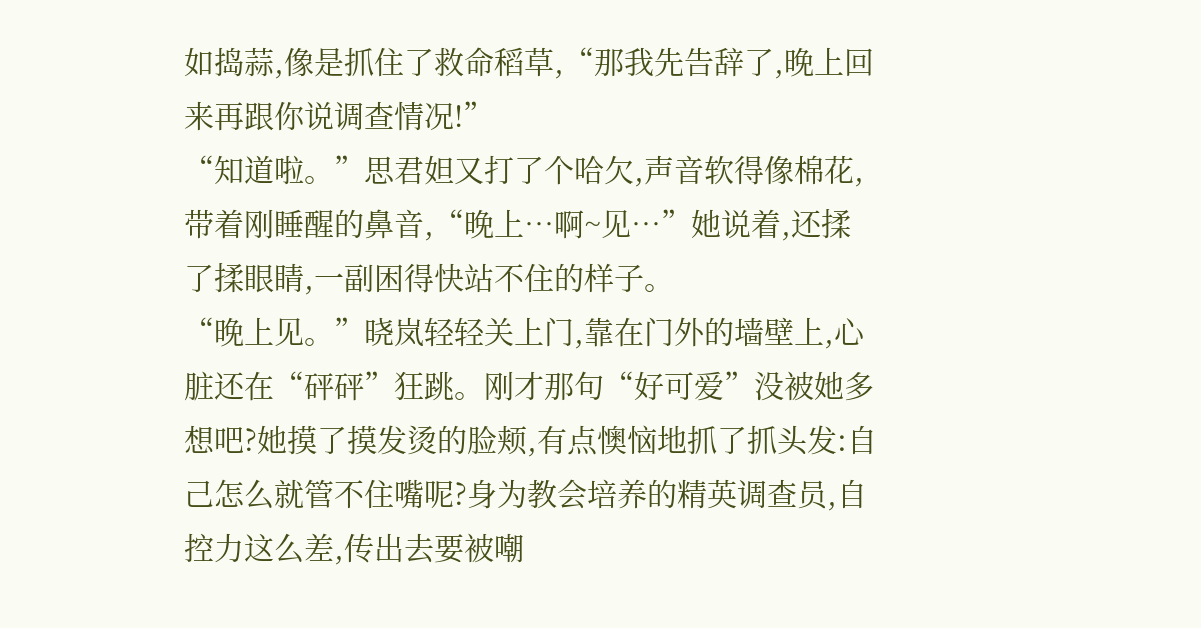如捣蒜,像是抓住了救命稻草,“那我先告辞了,晚上回来再跟你说调查情况!”
“知道啦。”思君妲又打了个哈欠,声音软得像棉花,带着刚睡醒的鼻音,“晚上…啊~见…”她说着,还揉了揉眼睛,一副困得快站不住的样子。
“晚上见。”晓岚轻轻关上门,靠在门外的墙壁上,心脏还在“砰砰”狂跳。刚才那句“好可爱”没被她多想吧?她摸了摸发烫的脸颊,有点懊恼地抓了抓头发:自己怎么就管不住嘴呢?身为教会培养的精英调查员,自控力这么差,传出去要被嘲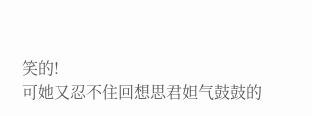笑的!
可她又忍不住回想思君妲气鼓鼓的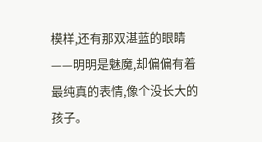模样,还有那双湛蓝的眼睛——明明是魅魔,却偏偏有着最纯真的表情,像个没长大的孩子。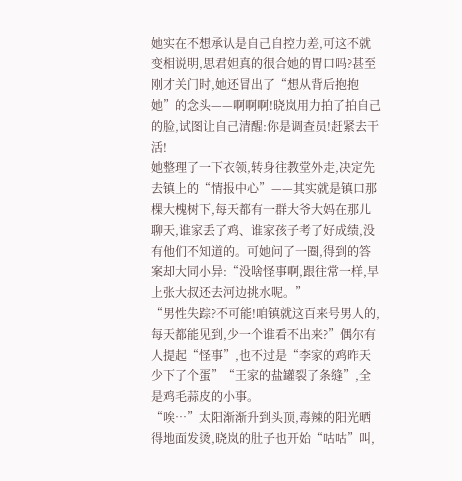她实在不想承认是自己自控力差,可这不就变相说明,思君妲真的很合她的胃口吗?甚至刚才关门时,她还冒出了“想从背后抱抱她”的念头——啊啊啊!晓岚用力拍了拍自己的脸,试图让自己清醒:你是调查员!赶紧去干活!
她整理了一下衣领,转身往教堂外走,决定先去镇上的“情报中心”——其实就是镇口那棵大槐树下,每天都有一群大爷大妈在那儿聊天,谁家丢了鸡、谁家孩子考了好成绩,没有他们不知道的。可她问了一圈,得到的答案却大同小异:“没啥怪事啊,跟往常一样,早上张大叔还去河边挑水呢。”
“男性失踪?不可能!咱镇就这百来号男人的,每天都能见到,少一个谁看不出来?”偶尔有人提起“怪事”,也不过是“李家的鸡昨天少下了个蛋”“王家的盐罐裂了条缝”,全是鸡毛蒜皮的小事。
“唉…”太阳渐渐升到头顶,毒辣的阳光晒得地面发烫,晓岚的肚子也开始“咕咕”叫,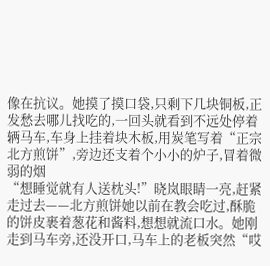像在抗议。她摸了摸口袋,只剩下几块铜板,正发愁去哪儿找吃的,一回头就看到不远处停着辆马车,车身上挂着块木板,用炭笔写着“正宗北方煎饼”,旁边还支着个小小的炉子,冒着微弱的烟
“想睡觉就有人送枕头!”晓岚眼睛一亮,赶紧走过去——北方煎饼她以前在教会吃过,酥脆的饼皮裹着葱花和酱料,想想就流口水。她刚走到马车旁,还没开口,马车上的老板突然“哎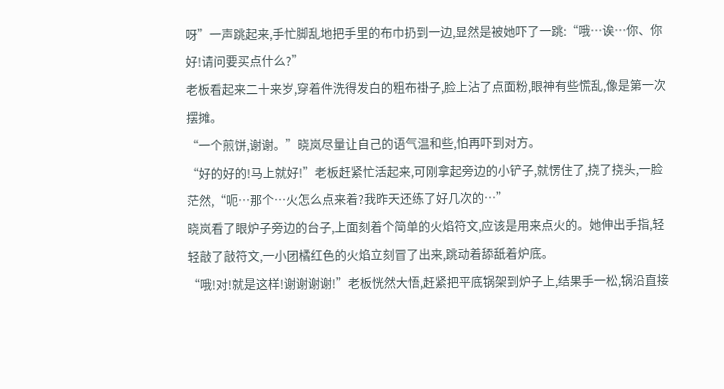呀”一声跳起来,手忙脚乱地把手里的布巾扔到一边,显然是被她吓了一跳:“哦…诶…你、你好!请问要买点什么?”
老板看起来二十来岁,穿着件洗得发白的粗布褂子,脸上沾了点面粉,眼神有些慌乱,像是第一次摆摊。
“一个煎饼,谢谢。”晓岚尽量让自己的语气温和些,怕再吓到对方。
“好的好的!马上就好!”老板赶紧忙活起来,可刚拿起旁边的小铲子,就愣住了,挠了挠头,一脸茫然,“呃…那个…火怎么点来着?我昨天还练了好几次的…”
晓岚看了眼炉子旁边的台子,上面刻着个简单的火焰符文,应该是用来点火的。她伸出手指,轻轻敲了敲符文,一小团橘红色的火焰立刻冒了出来,跳动着舔舐着炉底。
“哦!对!就是这样!谢谢谢谢!”老板恍然大悟,赶紧把平底锅架到炉子上,结果手一松,锅沿直接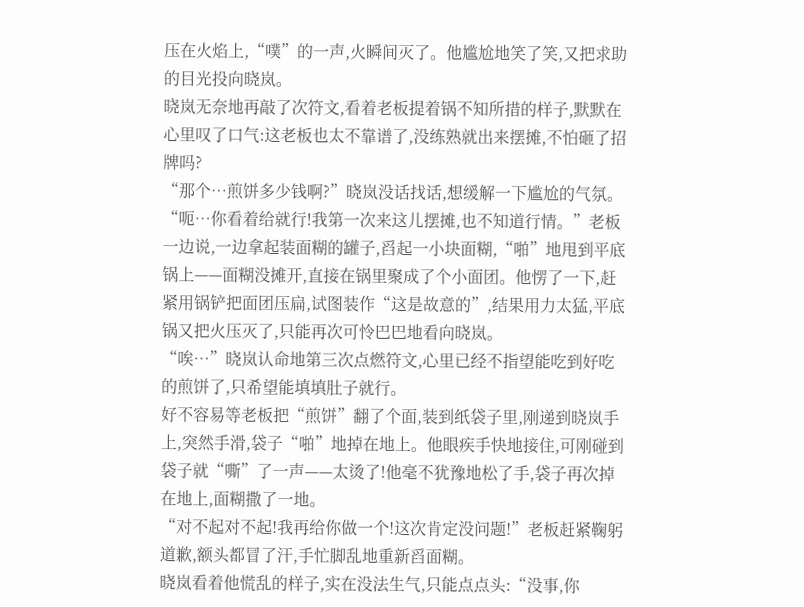压在火焰上,“噗”的一声,火瞬间灭了。他尴尬地笑了笑,又把求助的目光投向晓岚。
晓岚无奈地再敲了次符文,看着老板提着锅不知所措的样子,默默在心里叹了口气:这老板也太不靠谱了,没练熟就出来摆摊,不怕砸了招牌吗?
“那个…煎饼多少钱啊?”晓岚没话找话,想缓解一下尴尬的气氛。
“呃…你看着给就行!我第一次来这儿摆摊,也不知道行情。”老板一边说,一边拿起装面糊的罐子,舀起一小块面糊,“啪”地甩到平底锅上——面糊没摊开,直接在锅里聚成了个小面团。他愣了一下,赶紧用锅铲把面团压扁,试图装作“这是故意的”,结果用力太猛,平底锅又把火压灭了,只能再次可怜巴巴地看向晓岚。
“唉…”晓岚认命地第三次点燃符文,心里已经不指望能吃到好吃的煎饼了,只希望能填填肚子就行。
好不容易等老板把“煎饼”翻了个面,装到纸袋子里,刚递到晓岚手上,突然手滑,袋子“啪”地掉在地上。他眼疾手快地接住,可刚碰到袋子就“嘶”了一声——太烫了!他毫不犹豫地松了手,袋子再次掉在地上,面糊撒了一地。
“对不起对不起!我再给你做一个!这次肯定没问题!”老板赶紧鞠躬道歉,额头都冒了汗,手忙脚乱地重新舀面糊。
晓岚看着他慌乱的样子,实在没法生气,只能点点头:“没事,你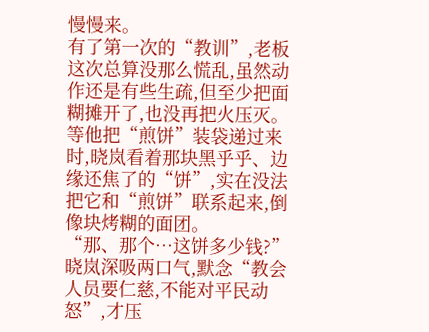慢慢来。
有了第一次的“教训”,老板这次总算没那么慌乱,虽然动作还是有些生疏,但至少把面糊摊开了,也没再把火压灭。等他把“煎饼”装袋递过来时,晓岚看着那块黑乎乎、边缘还焦了的“饼”,实在没法把它和“煎饼”联系起来,倒像块烤糊的面团。
“那、那个…这饼多少钱?”晓岚深吸两口气,默念“教会人员要仁慈,不能对平民动怒”,才压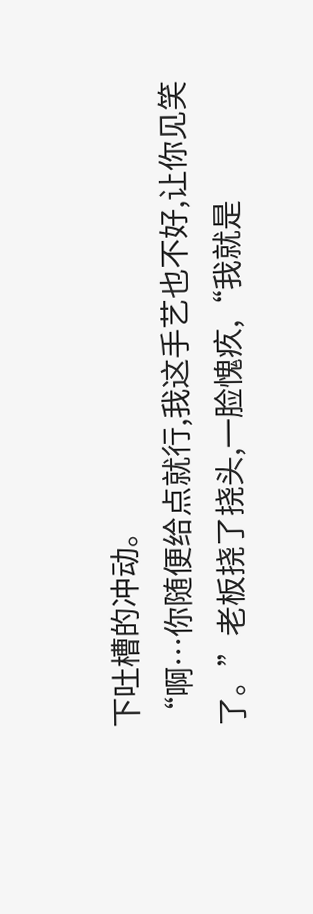下吐槽的冲动。
“啊…你随便给点就行,我这手艺也不好,让你见笑了。”老板挠了挠头,一脸愧疚,“我就是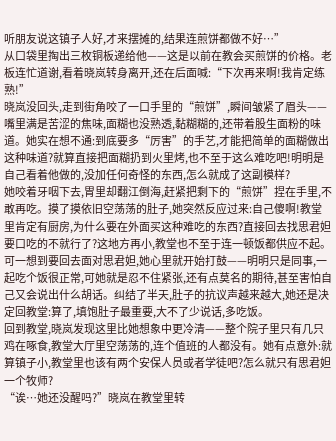听朋友说这镇子人好,才来摆摊的,结果连煎饼都做不好…”
从口袋里掏出三枚铜板递给他——这是以前在教会买煎饼的价格。老板连忙道谢,看着晓岚转身离开,还在后面喊:“下次再来啊!我肯定练熟!”
晓岚没回头,走到街角咬了一口手里的“煎饼”,瞬间皱紧了眉头——嘴里满是苦涩的焦味,面糊也没熟透,黏糊糊的,还带着股生面粉的味道。她实在想不通:到底要多“厉害”的手艺,才能把简单的面糊做出这种味道?就算直接把面糊扔到火里烤,也不至于这么难吃吧!明明是自己看着他做的,没加任何奇怪的东西,怎么就成了这副模样?
她咬着牙咽下去,胃里却翻江倒海,赶紧把剩下的“煎饼”捏在手里,不敢再吃。摸了摸依旧空荡荡的肚子,她突然反应过来:自己傻啊!教堂里肯定有厨房,为什么要在外面买这种难吃的东西?直接回去找思君妲要口吃的不就行了?这地方再小,教堂也不至于连一顿饭都供应不起。
可一想到要回去面对思君妲,她心里就开始打鼓——明明只是同事,一起吃个饭很正常,可她就是忍不住紧张,还有点莫名的期待,甚至害怕自己又会说出什么胡话。纠结了半天,肚子的抗议声越来越大,她还是决定回教堂:算了,填饱肚子最重要,大不了少说话,多吃饭。
回到教堂,晓岚发现这里比她想象中更冷清——整个院子里只有几只鸡在啄食,教堂大厅里空荡荡的,连个值班的人都没有。她有点意外:就算镇子小,教堂里也该有两个安保人员或者学徒吧?怎么就只有思君妲一个牧师?
“诶…她还没醒吗?”晓岚在教堂里转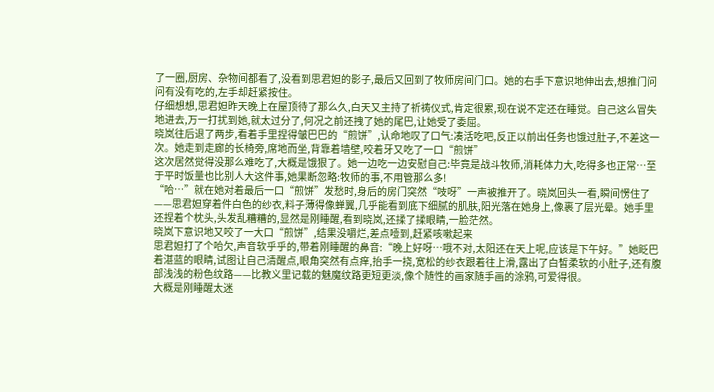了一圈,厨房、杂物间都看了,没看到思君妲的影子,最后又回到了牧师房间门口。她的右手下意识地伸出去,想推门问问有没有吃的,左手却赶紧按住。
仔细想想,思君妲昨天晚上在屋顶待了那么久,白天又主持了祈祷仪式,肯定很累,现在说不定还在睡觉。自己这么冒失地进去,万一打扰到她,就太过分了,何况之前还拽了她的尾巴,让她受了委屈。
晓岚往后退了两步,看着手里捏得皱巴巴的“煎饼”,认命地叹了口气:凑活吃吧,反正以前出任务也饿过肚子,不差这一次。她走到走廊的长椅旁,席地而坐,背靠着墙壁,咬着牙又吃了一口“煎饼”
这次居然觉得没那么难吃了,大概是饿狠了。她一边吃一边安慰自己:毕竟是战斗牧师,消耗体力大,吃得多也正常…至于平时饭量也比别人大这件事,她果断忽略:牧师的事,不用管那么多!
“哈…”就在她对着最后一口“煎饼”发愁时,身后的房门突然“吱呀”一声被推开了。晓岚回头一看,瞬间愣住了——思君妲穿着件白色的纱衣,料子薄得像蝉翼,几乎能看到底下细腻的肌肤,阳光落在她身上,像裹了层光晕。她手里还捏着个枕头,头发乱糟糟的,显然是刚睡醒,看到晓岚,还揉了揉眼睛,一脸茫然。
晓岚下意识地又咬了一大口“煎饼”,结果没嚼烂,差点噎到,赶紧咳嗽起来
思君妲打了个哈欠,声音软乎乎的,带着刚睡醒的鼻音:“晚上好呀…哦不对,太阳还在天上呢,应该是下午好。”她眨巴着湛蓝的眼睛,试图让自己清醒点,眼角突然有点痒,抬手一挠,宽松的纱衣跟着往上滑,露出了白皙柔软的小肚子,还有腹部浅浅的粉色纹路——比教义里记载的魅魔纹路更短更淡,像个随性的画家随手画的涂鸦,可爱得很。
大概是刚睡醒太迷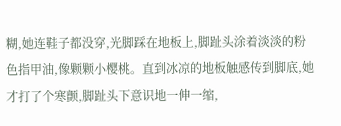糊,她连鞋子都没穿,光脚踩在地板上,脚趾头涂着淡淡的粉色指甲油,像颗颗小樱桃。直到冰凉的地板触感传到脚底,她才打了个寒颤,脚趾头下意识地一伸一缩,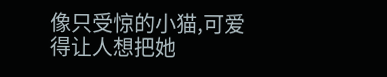像只受惊的小猫,可爱得让人想把她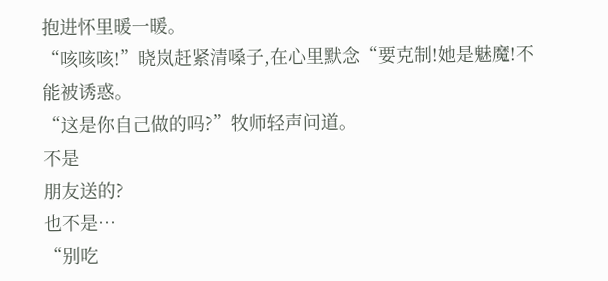抱进怀里暖一暖。
“咳咳咳!”晓岚赶紧清嗓子,在心里默念“要克制!她是魅魔!不能被诱惑。
“这是你自己做的吗?”牧师轻声问道。
不是
朋友送的?
也不是…
“别吃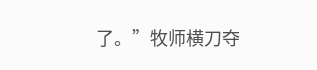了。”牧师横刀夺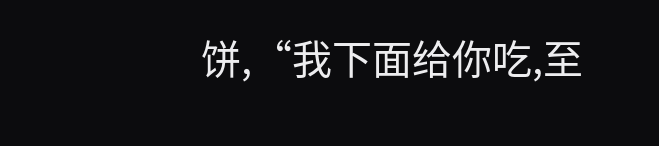饼,“我下面给你吃,至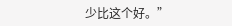少比这个好。”